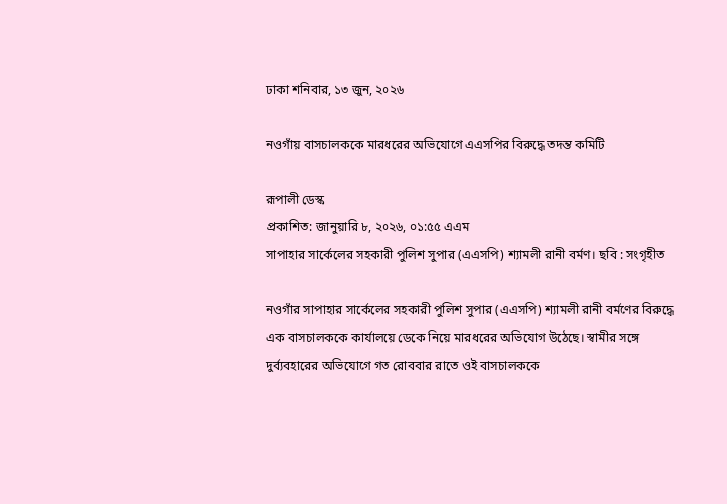ঢাকা শনিবার, ১৩ জুন, ২০২৬

নওগাঁয় বাসচালককে মারধরের অভিযোগে এএসপির বিরুদ্ধে তদন্ত কমিটি

রূপালী ডেস্ক
প্রকাশিত: জানুয়ারি ৮, ২০২৬, ০১:৫৫ এএম
সাপাহার সার্কেলের সহকারী পুলিশ সুপার (এএসপি) শ্যামলী রানী বর্মণ। ছবি : সংগৃহীত

নওগাঁর সাপাহার সার্কেলের সহকারী পুলিশ সুপার (এএসপি) শ্যামলী রানী বর্মণের বিরুদ্ধে এক বাসচালককে কার্যালয়ে ডেকে নিয়ে মারধরের অভিযোগ উঠেছে। স্বামীর সঙ্গে দুর্ব্যবহারের অভিযোগে গত রোববার রাতে ওই বাসচালককে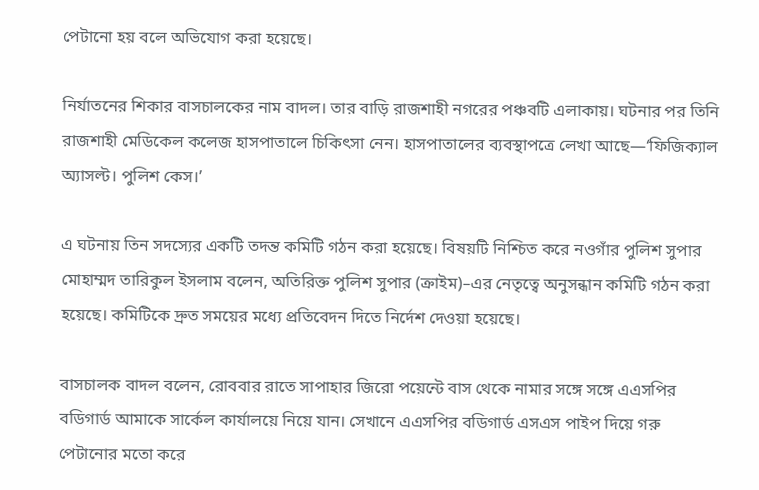পেটানো হয় বলে অভিযোগ করা হয়েছে।

নির্যাতনের শিকার বাসচালকের নাম বাদল। তার বাড়ি রাজশাহী নগরের পঞ্চবটি এলাকায়। ঘটনার পর তিনি রাজশাহী মেডিকেল কলেজ হাসপাতালে চিকিৎসা নেন। হাসপাতালের ব্যবস্থাপত্রে লেখা আছে—‘ফিজিক্যাল অ্যাসল্ট। পুলিশ কেস।’

এ ঘটনায় তিন সদস্যের একটি তদন্ত কমিটি গঠন করা হয়েছে। বিষয়টি নিশ্চিত করে নওগাঁর পুলিশ সুপার মোহাম্মদ তারিকুল ইসলাম বলেন, অতিরিক্ত পুলিশ সুপার (ক্রাইম)–এর নেতৃত্বে অনুসন্ধান কমিটি গঠন করা হয়েছে। কমিটিকে দ্রুত সময়ের মধ্যে প্রতিবেদন দিতে নির্দেশ দেওয়া হয়েছে।

বাসচালক বাদল বলেন, রোববার রাতে সাপাহার জিরো পয়েন্টে বাস থেকে নামার সঙ্গে সঙ্গে এএসপির বডিগার্ড আমাকে সার্কেল কার্যালয়ে নিয়ে যান। সেখানে এএসপির বডিগার্ড এসএস পাইপ দিয়ে গরু পেটানোর মতো করে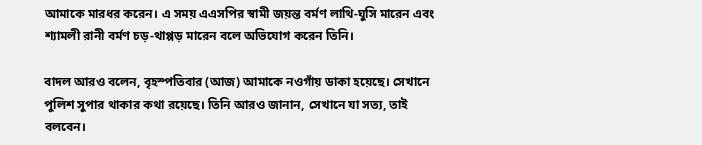আমাকে মারধর করেন। এ সময় এএসপির স্বামী জয়ন্ত বর্মণ লাথি-ঘুসি মারেন এবং শ্যামলী রানী বর্মণ চড়-থাপ্পড় মারেন বলে অভিযোগ করেন তিনি।

বাদল আরও বলেন, বৃহস্পতিবার (আজ) আমাকে নওগাঁয় ডাকা হয়েছে। সেখানে পুলিশ সুপার থাকার কথা রয়েছে। তিনি আরও জানান, সেখানে যা সত্য, তাই বলবেন।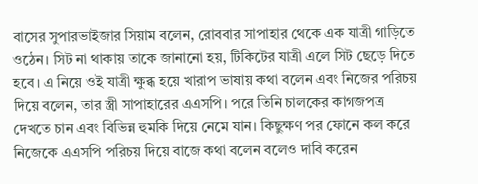বাসের সুপারভাইজার সিয়াম বলেন, রোববার সাপাহার থেকে এক যাত্রী গাড়িতে ওঠেন। সিট না থাকায় তাকে জানানো হয়, টিকিটের যাত্রী এলে সিট ছেড়ে দিতে হবে। এ নিয়ে ওই যাত্রী ক্ষুব্ধ হয়ে খারাপ ভাষায় কথা বলেন এবং নিজের পরিচয় দিয়ে বলেন, তার স্ত্রী সাপাহারের এএসপি। পরে তিনি চালকের কাগজপত্র দেখতে চান এবং বিভিন্ন হুমকি দিয়ে নেমে যান। কিছুক্ষণ পর ফোনে কল করে নিজেকে এএসপি পরিচয় দিয়ে বাজে কথা বলেন বলেও দাবি করেন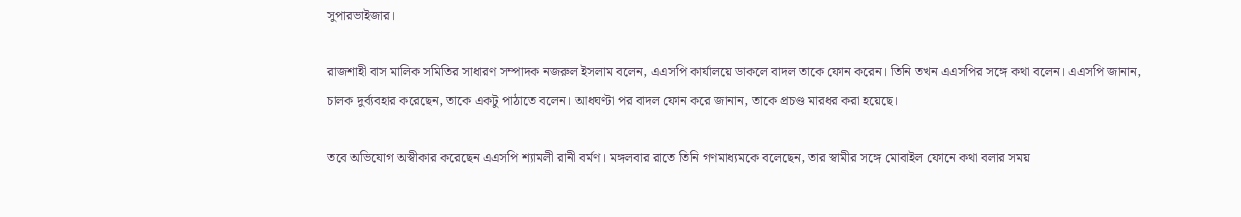সুপারভাইজার।

রাজশাহী বাস মালিক সমিতির সাধারণ সম্পাদক নজরুল ইসলাম বলেন, এএসপি কার্যালয়ে ডাকলে বাদল তাকে ফোন করেন। তিনি তখন এএসপির সঙ্গে কথা বলেন। এএসপি জানান, চালক দুর্ব্যবহার করেছেন, তাকে একটু পাঠাতে বলেন। আধঘণ্টা পর বাদল ফোন করে জানান, তাকে প্রচণ্ড মারধর করা হয়েছে।

তবে অভিযোগ অস্বীকার করেছেন এএসপি শ্যামলী রানী বর্মণ। মঙ্গলবার রাতে তিনি গণমাধ্যমকে বলেছেন, তার স্বামীর সঙ্গে মোবাইল ফোনে কথা বলার সময়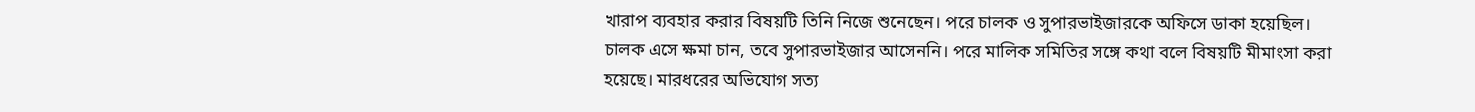খারাপ ব্যবহার করার বিষয়টি তিনি নিজে শুনেছেন। পরে চালক ও সুপারভাইজারকে অফিসে ডাকা হয়েছিল। চালক এসে ক্ষমা চান, তবে সুপারভাইজার আসেননি। পরে মালিক সমিতির সঙ্গে কথা বলে বিষয়টি মীমাংসা করা হয়েছে। মারধরের অভিযোগ সত্য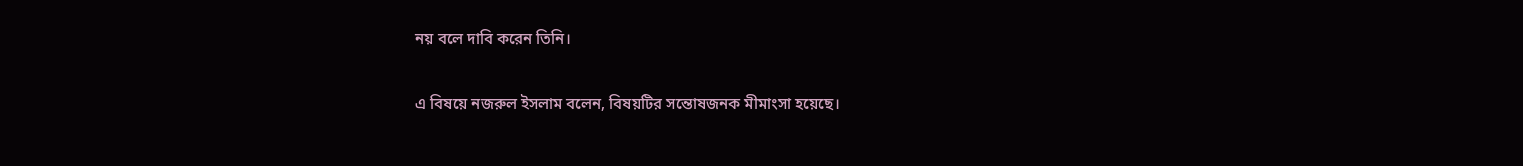নয় বলে দাবি করেন তিনি।

এ বিষয়ে নজরুল ইসলাম বলেন, বিষয়টির সন্তোষজনক মীমাংসা হয়েছে।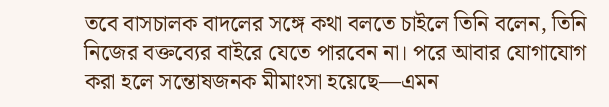তবে বাসচালক বাদলের সঙ্গে কথা বলতে চাইলে তিনি বলেন, তিনি নিজের বক্তব্যের বাইরে যেতে পারবেন না। পরে আবার যোগাযোগ করা হলে সন্তোষজনক মীমাংসা হয়েছে—এমন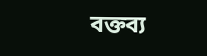বক্তব্য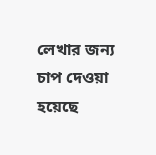লেখার জন্য চাপ দেওয়া হয়েছে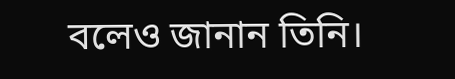বলেও জানান তিনি।